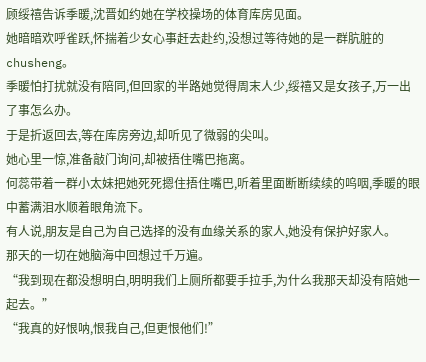顾绥禧告诉季暖,沈晋如约她在学校操场的体育库房见面。
她暗暗欢呼雀跃,怀揣着少女心事赶去赴约,没想过等待她的是一群肮脏的chusheng。
季暖怕打扰就没有陪同,但回家的半路她觉得周末人少,绥禧又是女孩子,万一出了事怎么办。
于是折返回去,等在库房旁边,却听见了微弱的尖叫。
她心里一惊,准备敲门询问,却被捂住嘴巴拖离。
何蕊带着一群小太妹把她死死摁住捂住嘴巴,听着里面断断续续的呜咽,季暖的眼中蓄满泪水顺着眼角流下。
有人说,朋友是自己为自己选择的没有血缘关系的家人,她没有保护好家人。
那天的一切在她脑海中回想过千万遍。
“我到现在都没想明白,明明我们上厕所都要手拉手,为什么我那天却没有陪她一起去。”
“我真的好恨呐,恨我自己,但更恨他们!”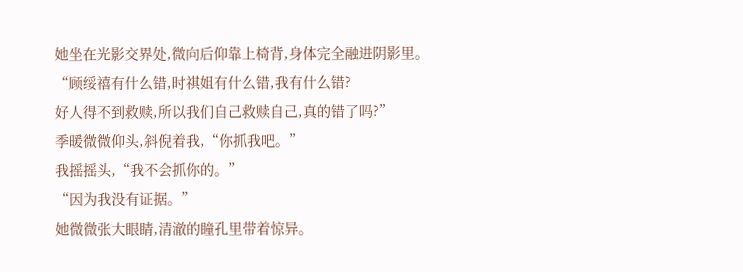她坐在光影交界处,微向后仰靠上椅背,身体完全融进阴影里。
“顾绥禧有什么错,时祺姐有什么错,我有什么错?
好人得不到救赎,所以我们自己救赎自己,真的错了吗?”
季暖微微仰头,斜倪着我,“你抓我吧。”
我摇摇头,“我不会抓你的。”
“因为我没有证据。”
她微微张大眼睛,清澈的瞳孔里带着惊异。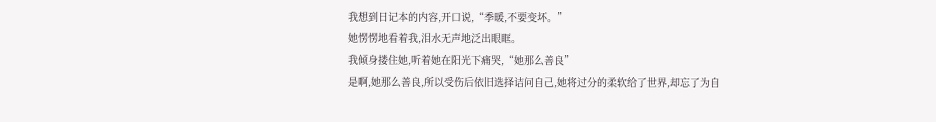我想到日记本的内容,开口说,“季暖,不要变坏。”
她愣愣地看着我,泪水无声地泛出眼眶。
我倾身搂住她,听着她在阳光下痛哭,“她那么善良”
是啊,她那么善良,所以受伤后依旧选择诘问自己,她将过分的柔软给了世界,却忘了为自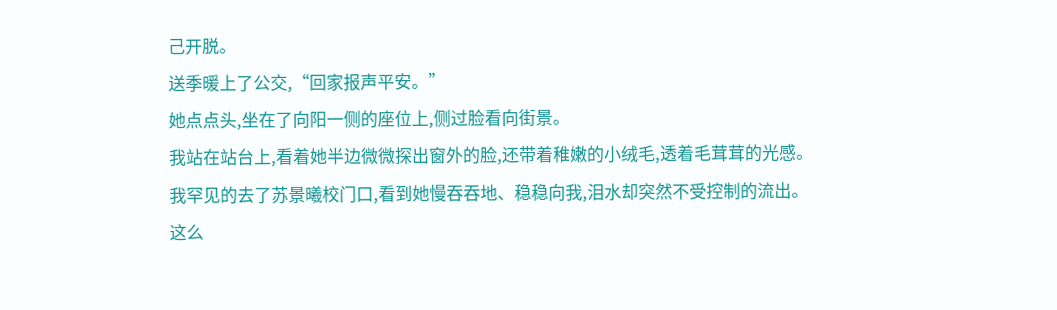己开脱。
送季暖上了公交,“回家报声平安。”
她点点头,坐在了向阳一侧的座位上,侧过脸看向街景。
我站在站台上,看着她半边微微探出窗外的脸,还带着稚嫩的小绒毛,透着毛茸茸的光感。
我罕见的去了苏景曦校门口,看到她慢吞吞地、稳稳向我,泪水却突然不受控制的流出。
这么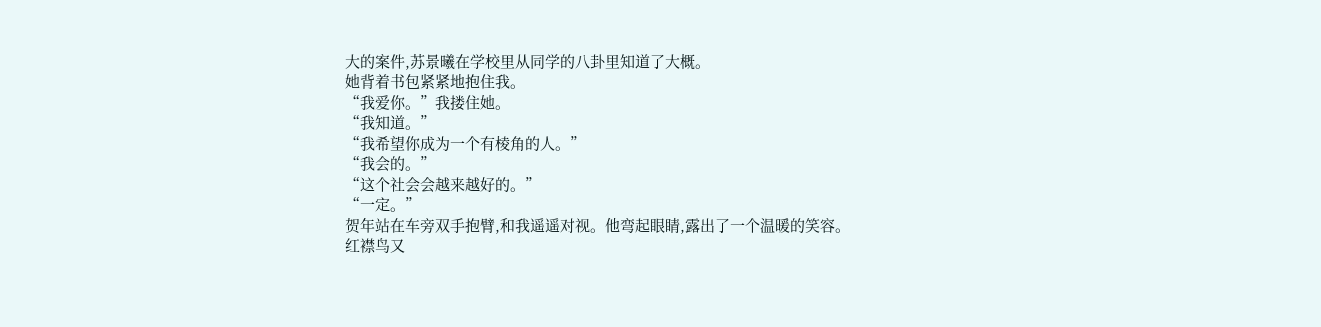大的案件,苏景曦在学校里从同学的八卦里知道了大概。
她背着书包紧紧地抱住我。
“我爱你。”我搂住她。
“我知道。”
“我希望你成为一个有棱角的人。”
“我会的。”
“这个社会会越来越好的。”
“一定。”
贺年站在车旁双手抱臂,和我遥遥对视。他弯起眼睛,露出了一个温暖的笑容。
红襟鸟又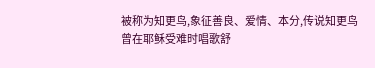被称为知更鸟,象征善良、爱情、本分,传说知更鸟曾在耶稣受难时唱歌舒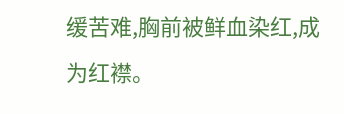缓苦难,胸前被鲜血染红,成为红襟。